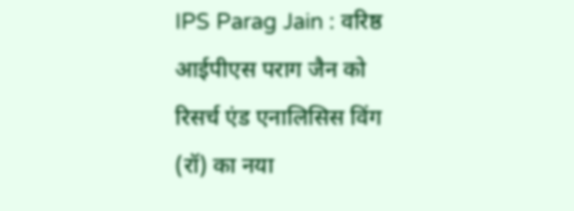IPS Parag Jain : वरिष्ठ आईपीएस पराग जैन को रिसर्च एंड एनालिसिस विंग (रॉ) का नया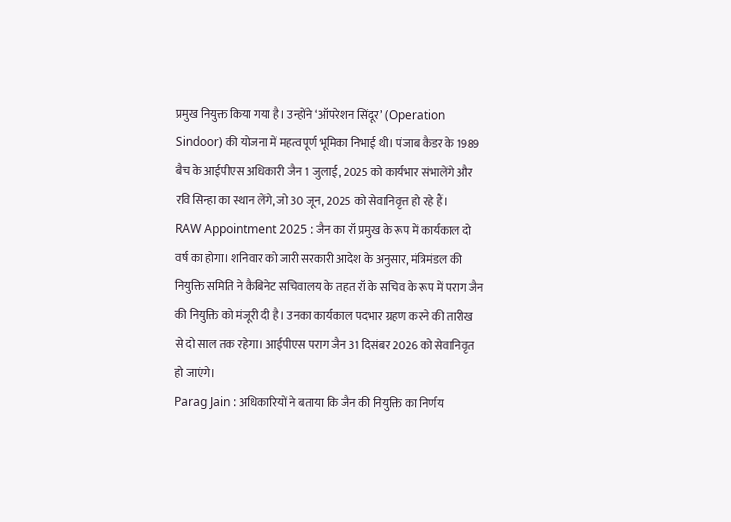प्रमुख नियुक्त किया गया है। उन्होंने ‘ऑपरेशन सिंदूर’ (Operation Sindoor) की योजना में महत्वपूर्ण भूमिका निभाई थी। पंजाब कैडर के 1989 बैच के आईपीएस अधिकारी जैन 1 जुलाई, 2025 को कार्यभार संभालेंगे और रवि सिन्हा का स्थान लेंगे, जो 30 जून, 2025 को सेवानिवृत्त हो रहे हैं।
RAW Appointment 2025 : जैन का रॉ प्रमुख के रूप में कार्यकाल दो वर्ष का होगा। शनिवार को जारी सरकारी आदेश के अनुसार, मंत्रिमंडल की नियुक्ति समिति ने कैबिनेट सचिवालय के तहत रॉ के सचिव के रूप में पराग जैन की नियुक्ति को मंजूरी दी है। उनका कार्यकाल पदभार ग्रहण करने की तारीख से दो साल तक रहेगा। आईपीएस पराग जैन 31 दिसंबर 2026 को सेवानिवृत हो जाएंगे।
Parag Jain : अधिकारियों ने बताया कि जैन की नियुक्ति का निर्णय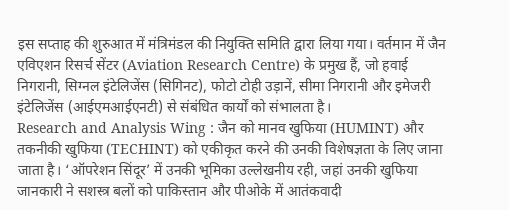इस सप्ताह की शुरुआत में मंत्रिमंडल की नियुक्ति समिति द्वारा लिया गया। वर्तमान में जैन एविएशन रिसर्च सेंटर (Aviation Research Centre) के प्रमुख हैं, जो हवाई निगरानी, सिग्नल इंटेलिजेंस (सिगिनट), फोटो टोही उड़ानें, सीमा निगरानी और इमेजरी इंटेलिजेंस (आईएमआईएनटी) से संबंधित कार्यों को संभालता है।
Research and Analysis Wing : जैन को मानव खुफिया (HUMINT) और तकनीकी खुफिया (TECHINT) को एकीकृत करने की उनकी विशेषज्ञता के लिए जाना जाता है। ‘ऑपरेशन सिंदूर’ में उनकी भूमिका उल्लेखनीय रही, जहां उनकी खुफिया जानकारी ने सशस्त्र बलों को पाकिस्तान और पीओके में आतंकवादी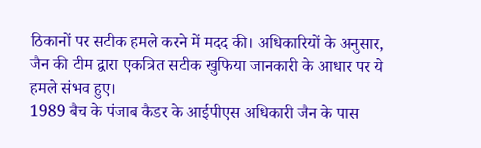ठिकानों पर सटीक हमले करने में मदद की। अधिकारियों के अनुसार, जैन की टीम द्वारा एकत्रित सटीक खुफिया जानकारी के आधार पर ये हमले संभव हुए।
1989 बैच के पंजाब कैडर के आईपीएस अधिकारी जैन के पास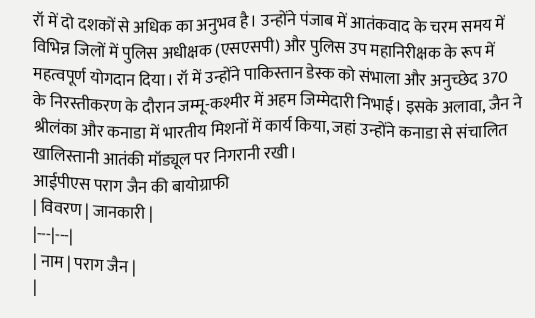रॉ में दो दशकों से अधिक का अनुभव है। उन्होंने पंजाब में आतंकवाद के चरम समय में विभिन्न जिलों में पुलिस अधीक्षक (एसएसपी) और पुलिस उप महानिरीक्षक के रूप में महत्वपूर्ण योगदान दिया। रॉ में उन्होंने पाकिस्तान डेस्क को संभाला और अनुच्छेद 370 के निरस्तीकरण के दौरान जम्मू-कश्मीर में अहम जिम्मेदारी निभाई। इसके अलावा, जैन ने श्रीलंका और कनाडा में भारतीय मिशनों में कार्य किया, जहां उन्होंने कनाडा से संचालित खालिस्तानी आतंकी मॉड्यूल पर निगरानी रखी।
आईपीएस पराग जैन की बायोग्राफी
| विवरण | जानकारी |
|---|---|
| नाम | पराग जैन |
|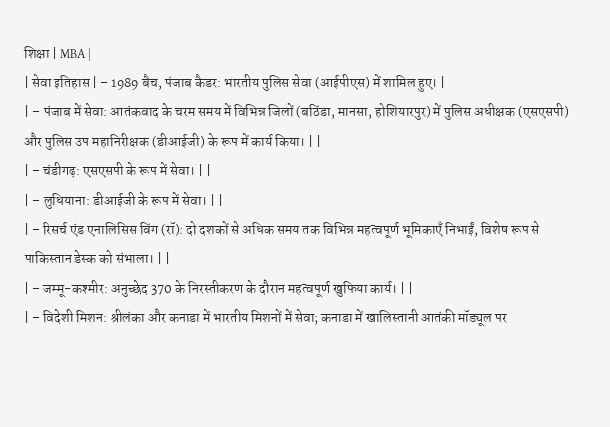शिक्षा | MBA |
| सेवा इतिहास | – 1989 बैच, पंजाब कैडर: भारतीय पुलिस सेवा (आईपीएस) में शामिल हुए। |
| – पंजाब में सेवा: आतंकवाद के चरम समय में विभिन्न जिलों (बठिंडा, मानसा, होशियारपुर) में पुलिस अधीक्षक (एसएसपी) और पुलिस उप महानिरीक्षक (डीआईजी) के रूप में कार्य किया। | |
| – चंडीगढ़: एसएसपी के रूप में सेवा। | |
| – लुधियाना: डीआईजी के रूप में सेवा। | |
| – रिसर्च एंड एनालिसिस विंग (रॉ): दो दशकों से अधिक समय तक विभिन्न महत्वपूर्ण भूमिकाएँ निभाईं, विशेष रूप से पाकिस्तान डेस्क को संभाला। | |
| – जम्मू-कश्मीर: अनुच्छेद 370 के निरस्तीकरण के दौरान महत्वपूर्ण खुफिया कार्य। | |
| – विदेशी मिशन: श्रीलंका और कनाडा में भारतीय मिशनों में सेवा; कनाडा में खालिस्तानी आतंकी मॉड्यूल पर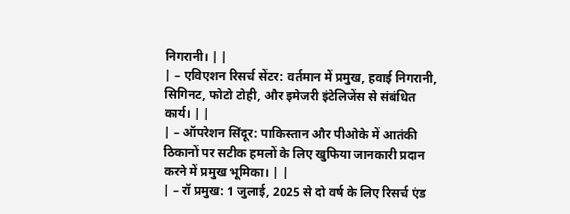निगरानी। | |
| – एविएशन रिसर्च सेंटर: वर्तमान में प्रमुख, हवाई निगरानी, सिगिनट, फोटो टोही, और इमेजरी इंटेलिजेंस से संबंधित कार्य। | |
| – ऑपरेशन सिंदूर: पाकिस्तान और पीओके में आतंकी ठिकानों पर सटीक हमलों के लिए खुफिया जानकारी प्रदान करने में प्रमुख भूमिका। | |
| – रॉ प्रमुख: 1 जुलाई, 2025 से दो वर्ष के लिए रिसर्च एंड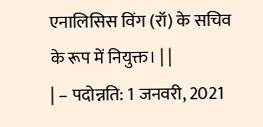एनालिसिस विंग (रॉ) के सचिव के रूप में नियुक्त। | |
| – पदोन्नति: 1 जनवरी, 2021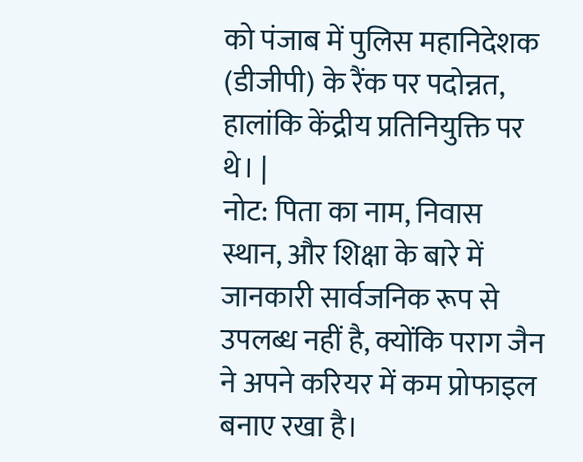को पंजाब में पुलिस महानिदेशक (डीजीपी) के रैंक पर पदोन्नत, हालांकि केंद्रीय प्रतिनियुक्ति पर थे। |
नोट: पिता का नाम, निवास स्थान, और शिक्षा के बारे में जानकारी सार्वजनिक रूप से उपलब्ध नहीं है, क्योंकि पराग जैन ने अपने करियर में कम प्रोफाइल बनाए रखा है।